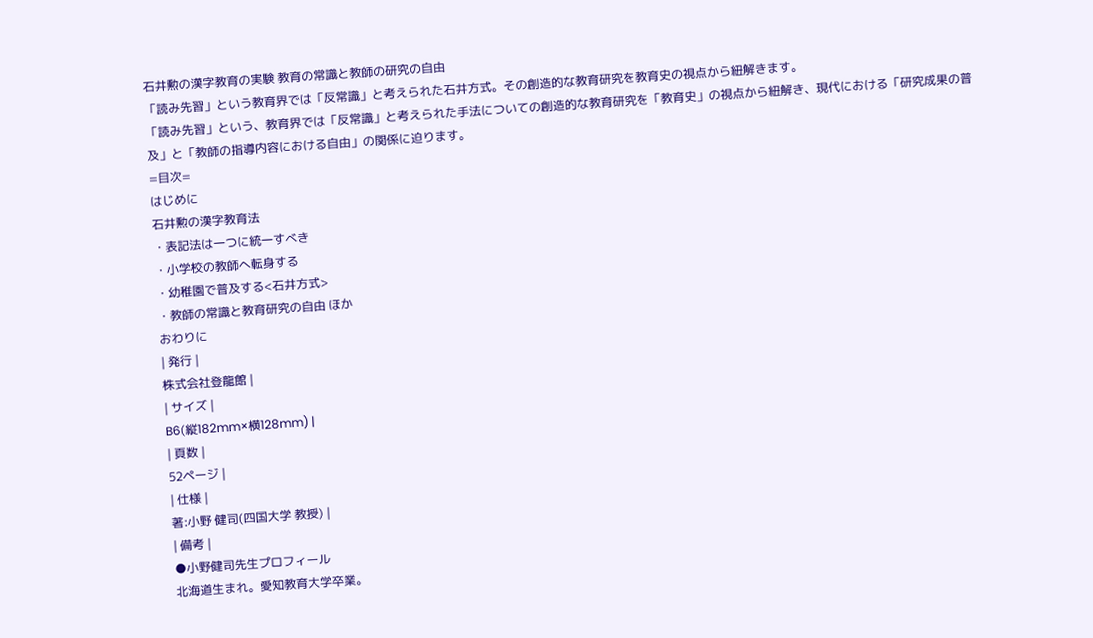石井勲の漢字教育の実験 教育の常識と教師の研究の自由
「読み先習」という教育界では「反常識」と考えられた石井方式。その創造的な教育研究を教育史の視点から紐解きます。
「読み先習」という、教育界では「反常識」と考えられた手法についての創造的な教育研究を「教育史」の視点から紐解き、現代における「研究成果の普及」と「教師の指導内容における自由」の関係に迫ります。
=目次=
はじめに
石井勲の漢字教育法
・表記法は一つに統一すべき
・小学校の教師へ転身する
・幼稚園で普及する<石井方式>
・教師の常識と教育研究の自由 ほか
おわりに
| 発行 |
株式会社登龍館 |
| サイズ |
B6(縦182mm×横128mm) |
| 頁数 |
52ページ |
| 仕様 |
著:小野 健司(四国大学 教授) |
| 備考 |
●小野健司先生プロフィール
北海道生まれ。愛知教育大学卒業。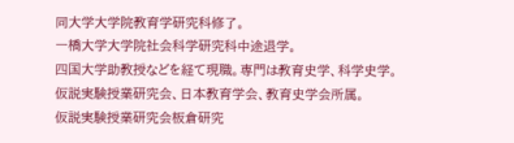同大学大学院教育学研究科修了。
一橋大学大学院社会科学研究科中途退学。
四国大学助教授などを経て現職。専門は教育史学、科学史学。
仮説実験授業研究会、日本教育学会、教育史学会所属。
仮説実験授業研究会板倉研究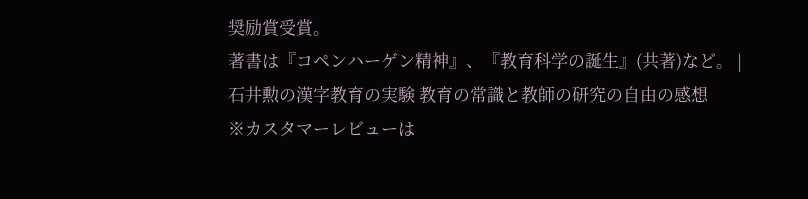奨励賞受賞。
著書は『コペンハーゲン精神』、『教育科学の誕生』(共著)など。 |
石井勲の漢字教育の実験 教育の常識と教師の研究の自由の感想
※カスタマーレビューは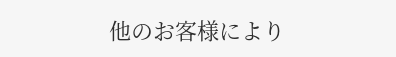他のお客様により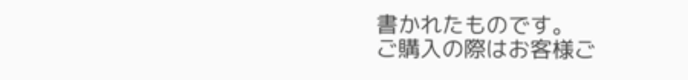書かれたものです。
ご購入の際はお客様ご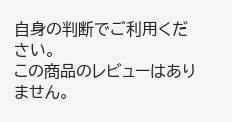自身の判断でご利用ください。
この商品のレビューはありません。